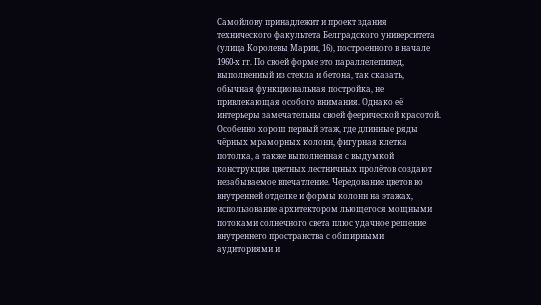Самойлову принадлежит и проект здания технического факультета Белградского университета (улица Королевы Марии, 16), построенного в начале 1960-х гг. По своей форме это параллелепипед, выполненный из стекла и бетона, так сказать, обычная функциональная постройка, не привлекающая особого внимания. Однако её интерьеры замечательны своей феерической красотой. Особенно хорош первый этаж, где длинные ряды чёрных мраморных колонн, фигурная клетка потолка, а также выполненная с выдумкой конструкция цветных лестничных пролётов создают незабываемое впечатление. Чередование цветов во внутренней отделке и формы колонн на этажах, использование архитектором льющегося мощными потоками солнечного света плюс удачное решение внутреннего пространства с обширными аудиториями и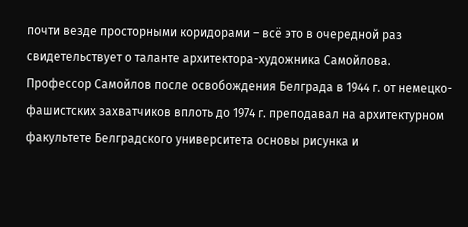почти везде просторными коридорами – всё это в очередной раз свидетельствует о таланте архитектора-художника Самойлова. Профессор Самойлов после освобождения Белграда в 1944 г. от немецко-фашистских захватчиков вплоть до 1974 г. преподавал на архитектурном факультете Белградского университета основы рисунка и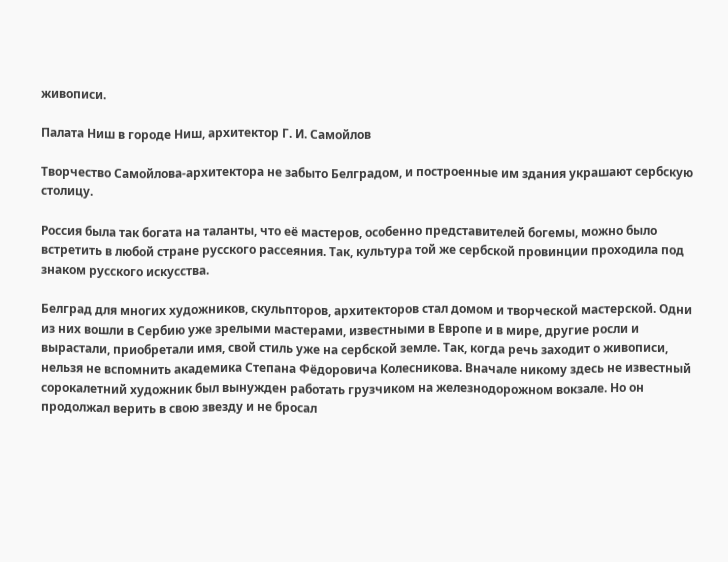живописи.

Палата Ниш в городе Ниш, архитектор Г. И. Самойлов

Творчество Самойлова-архитектора не забыто Белградом, и построенные им здания украшают сербскую столицу.

Россия была так богата на таланты, что её мастеров, особенно представителей богемы, можно было встретить в любой стране русского рассеяния. Так, культура той же сербской провинции проходила под знаком русского искусства.

Белград для многих художников, скульпторов, архитекторов стал домом и творческой мастерской. Одни из них вошли в Сербию уже зрелыми мастерами, известными в Европе и в мире, другие росли и вырастали, приобретали имя, свой стиль уже на сербской земле. Так, когда речь заходит о живописи, нельзя не вспомнить академика Степана Фёдоровича Колесникова. Вначале никому здесь не известный сорокалетний художник был вынужден работать грузчиком на железнодорожном вокзале. Но он продолжал верить в свою звезду и не бросал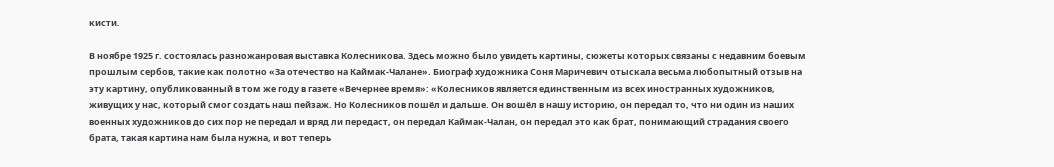кисти.

В ноябре 1925 г. состоялась разножанровая выставка Колесникова. Здесь можно было увидеть картины, сюжеты которых связаны с недавним боевым прошлым сербов, такие как полотно «За отечество на Каймак-Чалане». Биограф художника Соня Маричевич отыскала весьма любопытный отзыв на эту картину, опубликованный в том же году в газете «Вечернее время»: «Колесников является единственным из всех иностранных художников, живущих у нас, который смог создать наш пейзаж. Но Колесников пошёл и дальше. Он вошёл в нашу историю, он передал то, что ни один из наших военных художников до сих пор не передал и вряд ли передаст, он передал Каймак-Чалан, он передал это как брат, понимающий страдания своего брата, такая картина нам была нужна, и вот теперь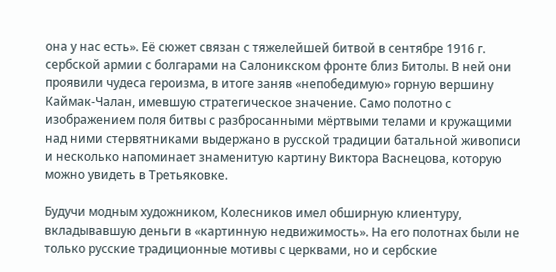она у нас есть». Её сюжет связан с тяжелейшей битвой в сентябре 1916 г. сербской армии с болгарами на Салоникском фронте близ Битолы. В ней они проявили чудеса героизма, в итоге заняв «непобедимую» горную вершину Каймак-Чалан, имевшую стратегическое значение. Само полотно с изображением поля битвы с разбросанными мёртвыми телами и кружащими над ними стервятниками выдержано в русской традиции батальной живописи и несколько напоминает знаменитую картину Виктора Васнецова, которую можно увидеть в Третьяковке.

Будучи модным художником, Колесников имел обширную клиентуру, вкладывавшую деньги в «картинную недвижимость». На его полотнах были не только русские традиционные мотивы с церквами, но и сербские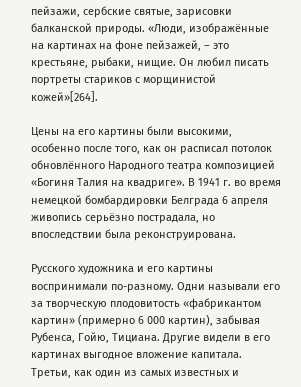пейзажи, сербские святые, зарисовки балканской природы. «Люди, изображённые на картинах на фоне пейзажей, – это крестьяне, рыбаки, нищие. Он любил писать портреты стариков с морщинистой кожей»[264].

Цены на его картины были высокими, особенно после того, как он расписал потолок обновлённого Народного театра композицией «Богиня Талия на квадриге». В 1941 г. во время немецкой бомбардировки Белграда 6 апреля живопись серьёзно пострадала, но впоследствии была реконструирована.

Русского художника и его картины воспринимали по-разному. Одни называли его за творческую плодовитость «фабрикантом картин» (примерно 6 000 картин), забывая Рубенса, Гойю, Тициана. Другие видели в его картинах выгодное вложение капитала. Третьи, как один из самых известных и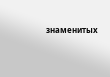знаменитых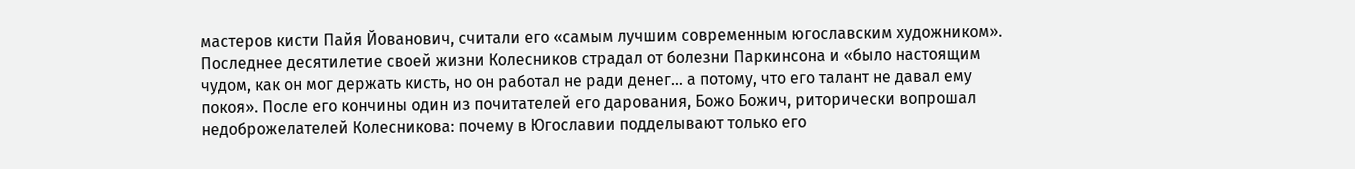мастеров кисти Пайя Йованович, считали его «самым лучшим современным югославским художником». Последнее десятилетие своей жизни Колесников страдал от болезни Паркинсона и «было настоящим чудом, как он мог держать кисть, но он работал не ради денег… а потому, что его талант не давал ему покоя». После его кончины один из почитателей его дарования, Божо Божич, риторически вопрошал недоброжелателей Колесникова: почему в Югославии подделывают только его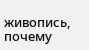живопись, почему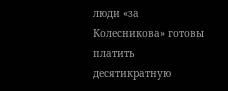люди «за Колесникова» готовы платить десятикратную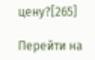цену?[265]

Перейти на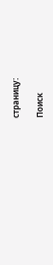страницу:

Поиск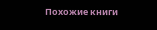Похожие книги